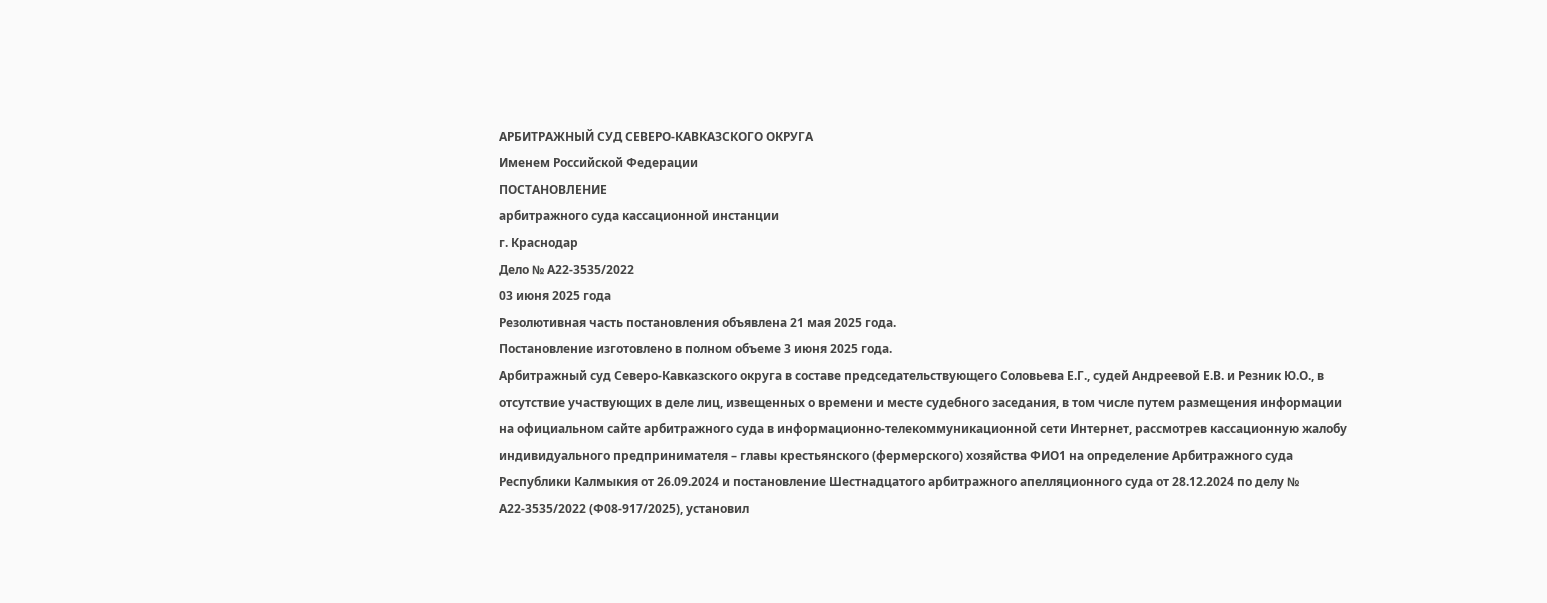АРБИТРАЖНЫЙ СУД СЕВЕРО-КАВКАЗСКОГО ОКРУГА
Именем Российской Федерации
ПОСТАНОВЛЕНИЕ
арбитражного суда кассационной инстанции
г. Краснодар
Дело № А22-3535/2022
03 июня 2025 года
Резолютивная часть постановления объявлена 21 мая 2025 года.
Постановление изготовлено в полном объеме 3 июня 2025 года.
Арбитражный суд Северо-Кавказского округа в составе председательствующего Соловьева Е.Г., судей Андреевой Е.В. и Резник Ю.О., в отсутствие участвующих в деле лиц, извещенных о времени и месте судебного заседания, в том числе путем размещения информации на официальном сайте арбитражного суда в информационно-телекоммуникационной сети Интернет, рассмотрев кассационную жалобу индивидуального предпринимателя – главы крестьянского (фермерского) хозяйства ФИО1 на определение Арбитражного суда Республики Калмыкия от 26.09.2024 и постановление Шестнадцатого арбитражного апелляционного суда от 28.12.2024 по делу № А22-3535/2022 (Ф08-917/2025), установил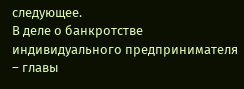следующее.
В деле о банкротстве индивидуального предпринимателя – главы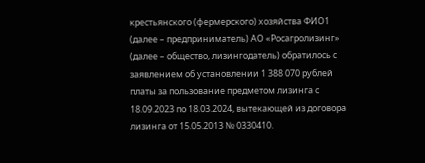крестьянского (фермерского) хозяйства ФИО1 (далее – предприниматель) АО «Росагролизинг» (далее – общество, лизингодатель) обратилось с заявлением об установлении 1 388 070 рублей платы за пользование предметом лизинга с 18.09.2023 по 18.03.2024, вытекающей из договора лизинга от 15.05.2013 № 0330410.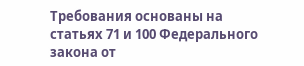Требования основаны на статьях 71 и 100 Федерального закона от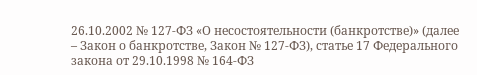26.10.2002 № 127-ФЗ «О несостоятельности (банкротстве)» (далее – Закон о банкротстве, Закон № 127-ФЗ), статье 17 Федерального закона от 29.10.1998 № 164-ФЗ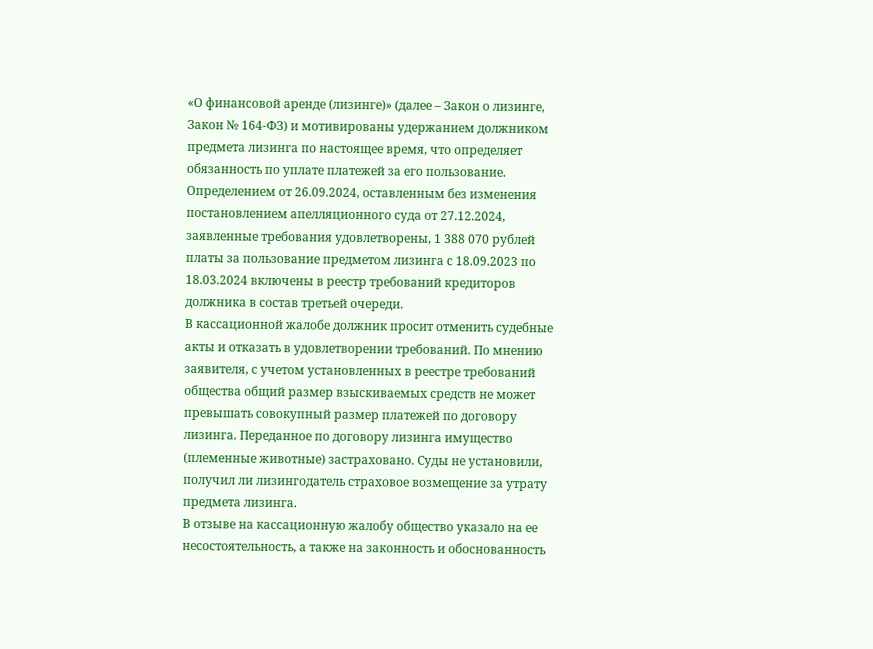«О финансовой аренде (лизинге)» (далее – Закон о лизинге, Закон № 164-ФЗ) и мотивированы удержанием должником предмета лизинга по настоящее время, что определяет обязанность по уплате платежей за его пользование.
Определением от 26.09.2024, оставленным без изменения постановлением апелляционного суда от 27.12.2024, заявленные требования удовлетворены, 1 388 070 рублей платы за пользование предметом лизинга с 18.09.2023 по 18.03.2024 включены в реестр требований кредиторов должника в состав третьей очереди.
В кассационной жалобе должник просит отменить судебные акты и отказать в удовлетворении требований. По мнению заявителя, с учетом установленных в реестре требований общества общий размер взыскиваемых средств не может превышать совокупный размер платежей по договору лизинга. Переданное по договору лизинга имущество (племенные животные) застраховано. Суды не установили, получил ли лизингодатель страховое возмещение за утрату предмета лизинга.
В отзыве на кассационную жалобу общество указало на ее несостоятельность, а также на законность и обоснованность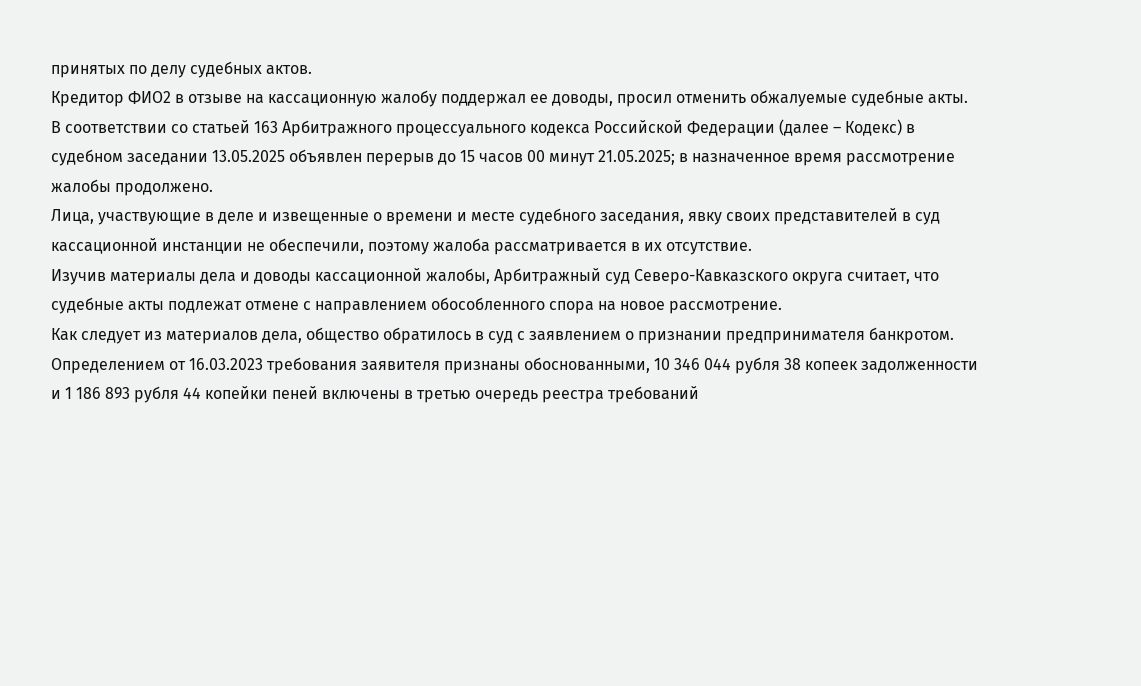принятых по делу судебных актов.
Кредитор ФИО2 в отзыве на кассационную жалобу поддержал ее доводы, просил отменить обжалуемые судебные акты.
В соответствии со статьей 163 Арбитражного процессуального кодекса Российской Федерации (далее – Кодекс) в судебном заседании 13.05.2025 объявлен перерыв до 15 часов 00 минут 21.05.2025; в назначенное время рассмотрение жалобы продолжено.
Лица, участвующие в деле и извещенные о времени и месте судебного заседания, явку своих представителей в суд кассационной инстанции не обеспечили, поэтому жалоба рассматривается в их отсутствие.
Изучив материалы дела и доводы кассационной жалобы, Арбитражный суд Северо-Кавказского округа считает, что судебные акты подлежат отмене с направлением обособленного спора на новое рассмотрение.
Как следует из материалов дела, общество обратилось в суд с заявлением о признании предпринимателя банкротом. Определением от 16.03.2023 требования заявителя признаны обоснованными, 10 346 044 рубля 38 копеек задолженности и 1 186 893 рубля 44 копейки пеней включены в третью очередь реестра требований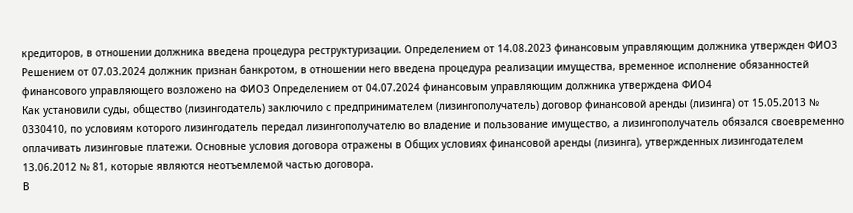кредиторов, в отношении должника введена процедура реструктуризации. Определением от 14.08.2023 финансовым управляющим должника утвержден ФИО3 Решением от 07.03.2024 должник признан банкротом, в отношении него введена процедура реализации имущества, временное исполнение обязанностей финансового управляющего возложено на ФИО3 Определением от 04.07.2024 финансовым управляющим должника утверждена ФИО4
Как установили суды, общество (лизингодатель) заключило с предпринимателем (лизингополучатель) договор финансовой аренды (лизинга) от 15.05.2013 № 0330410, по условиям которого лизингодатель передал лизингополучателю во владение и пользование имущество, а лизингополучатель обязался своевременно оплачивать лизинговые платежи. Основные условия договора отражены в Общих условиях финансовой аренды (лизинга), утвержденных лизингодателем 13.06.2012 № 81, которые являются неотъемлемой частью договора.
В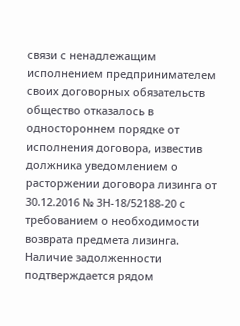связи с ненадлежащим исполнением предпринимателем своих договорных обязательств общество отказалось в одностороннем порядке от исполнения договора, известив должника уведомлением о расторжении договора лизинга от 30.12.2016 № 3Н-18/52188-20 с требованием о необходимости возврата предмета лизинга.
Наличие задолженности подтверждается рядом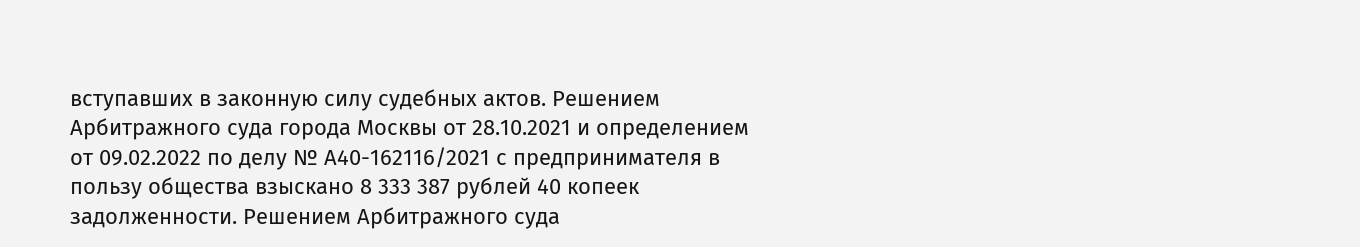вступавших в законную силу судебных актов. Решением Арбитражного суда города Москвы от 28.10.2021 и определением от 09.02.2022 по делу № А40-162116/2021 с предпринимателя в пользу общества взыскано 8 333 387 рублей 40 копеек задолженности. Решением Арбитражного суда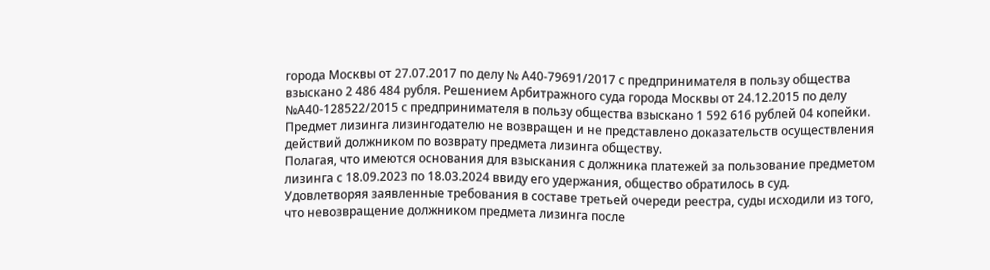города Москвы от 27.07.2017 по делу № А40-79691/2017 с предпринимателя в пользу общества взыскано 2 486 484 рубля. Решением Арбитражного суда города Москвы от 24.12.2015 по делу №А40-128522/2015 с предпринимателя в пользу общества взыскано 1 592 616 рублей 04 копейки.
Предмет лизинга лизингодателю не возвращен и не представлено доказательств осуществления действий должником по возврату предмета лизинга обществу.
Полагая, что имеются основания для взыскания с должника платежей за пользование предметом лизинга с 18.09.2023 по 18.03.2024 ввиду его удержания, общество обратилось в суд.
Удовлетворяя заявленные требования в составе третьей очереди реестра, суды исходили из того, что невозвращение должником предмета лизинга после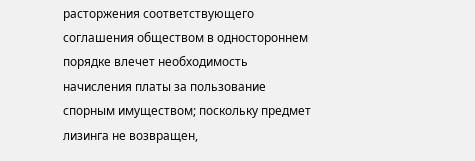расторжения соответствующего соглашения обществом в одностороннем порядке влечет необходимость начисления платы за пользование спорным имуществом; поскольку предмет лизинга не возвращен,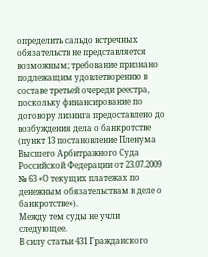определить сальдо встречных обязательств не представляется возможным; требование признано подлежащим удовлетворению в составе третьей очереди реестра, поскольку финансирование по договору лизинга предоставлено до возбуждения дела о банкротстве (пункт 13 постановление Пленума Высшего Арбитражного Суда Российской Федерации от 23.07.2009 № 63 «О текущих платежах по денежным обязательствам в деле о банкротстве»).
Между тем суды не учли следующее.
В силу статьи 431 Гражданского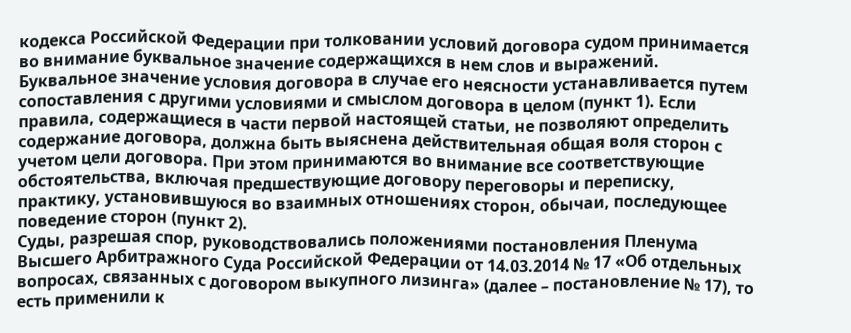кодекса Российской Федерации при толковании условий договора судом принимается во внимание буквальное значение содержащихся в нем слов и выражений. Буквальное значение условия договора в случае его неясности устанавливается путем сопоставления с другими условиями и смыслом договора в целом (пункт 1). Если правила, содержащиеся в части первой настоящей статьи, не позволяют определить содержание договора, должна быть выяснена действительная общая воля сторон с учетом цели договора. При этом принимаются во внимание все соответствующие обстоятельства, включая предшествующие договору переговоры и переписку, практику, установившуюся во взаимных отношениях сторон, обычаи, последующее поведение сторон (пункт 2).
Суды, разрешая спор, руководствовались положениями постановления Пленума Высшего Арбитражного Суда Российской Федерации от 14.03.2014 № 17 «Об отдельных вопросах, связанных с договором выкупного лизинга» (далее – постановление № 17), то есть применили к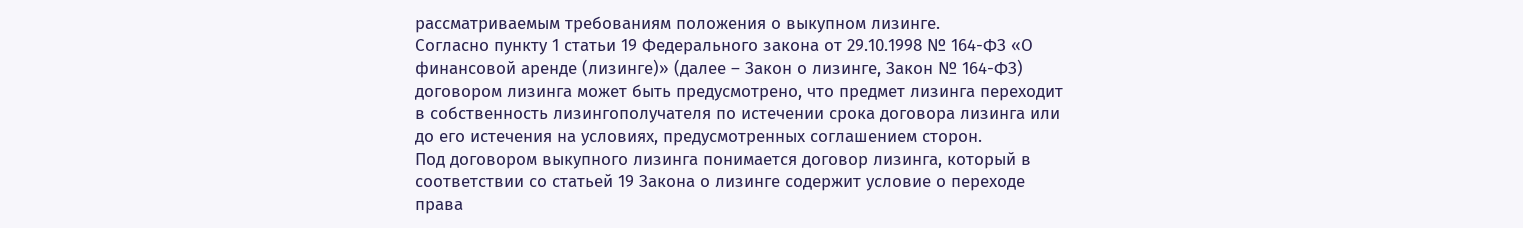рассматриваемым требованиям положения о выкупном лизинге.
Согласно пункту 1 статьи 19 Федерального закона от 29.10.1998 № 164-ФЗ «О финансовой аренде (лизинге)» (далее – Закон о лизинге, Закон № 164-ФЗ) договором лизинга может быть предусмотрено, что предмет лизинга переходит в собственность лизингополучателя по истечении срока договора лизинга или до его истечения на условиях, предусмотренных соглашением сторон.
Под договором выкупного лизинга понимается договор лизинга, который в соответствии со статьей 19 Закона о лизинге содержит условие о переходе права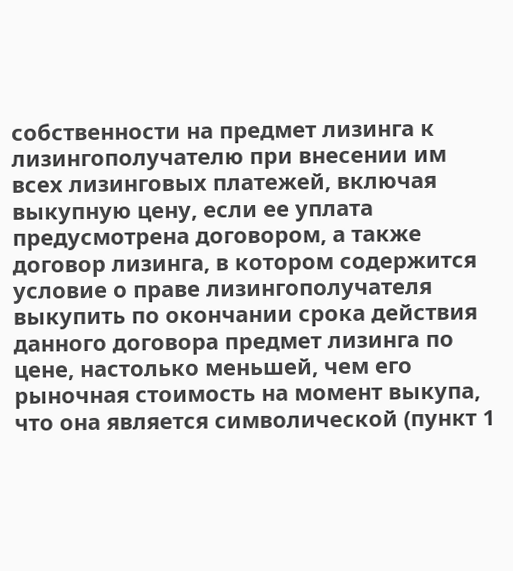собственности на предмет лизинга к лизингополучателю при внесении им всех лизинговых платежей, включая выкупную цену, если ее уплата предусмотрена договором, а также договор лизинга, в котором содержится условие о праве лизингополучателя выкупить по окончании срока действия данного договора предмет лизинга по цене, настолько меньшей, чем его рыночная стоимость на момент выкупа, что она является символической (пункт 1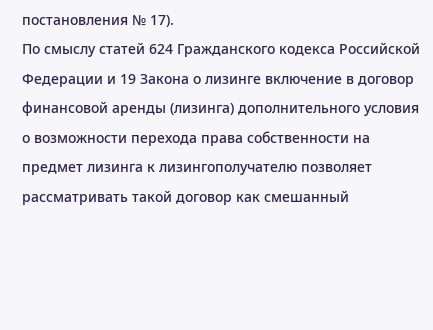постановления № 17).
По смыслу статей 624 Гражданского кодекса Российской Федерации и 19 Закона о лизинге включение в договор финансовой аренды (лизинга) дополнительного условия о возможности перехода права собственности на предмет лизинга к лизингополучателю позволяет рассматривать такой договор как смешанный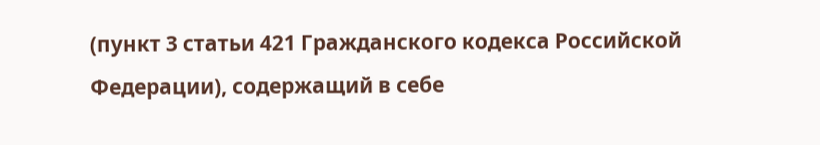(пункт 3 статьи 421 Гражданского кодекса Российской Федерации), содержащий в себе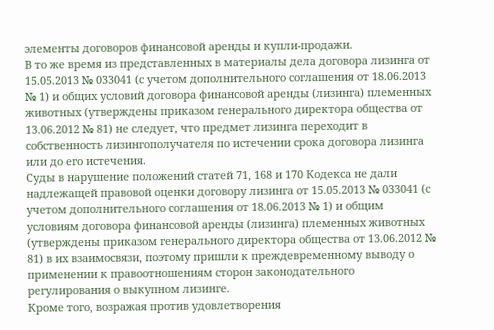элементы договоров финансовой аренды и купли-продажи.
В то же время из представленных в материалы дела договора лизинга от 15.05.2013 № 033041 (с учетом дополнительного соглашения от 18.06.2013 № 1) и общих условий договора финансовой аренды (лизинга) племенных животных (утверждены приказом генерального директора общества от 13.06.2012 № 81) не следует, что предмет лизинга переходит в собственность лизингополучателя по истечении срока договора лизинга или до его истечения.
Суды в нарушение положений статей 71, 168 и 170 Кодекса не дали надлежащей правовой оценки договору лизинга от 15.05.2013 № 033041 (с учетом дополнительного соглашения от 18.06.2013 № 1) и общим условиям договора финансовой аренды (лизинга) племенных животных (утверждены приказом генерального директора общества от 13.06.2012 № 81) в их взаимосвязи, поэтому пришли к преждевременному выводу о применении к правоотношениям сторон законодательного регулирования о выкупном лизинге.
Кроме того, возражая против удовлетворения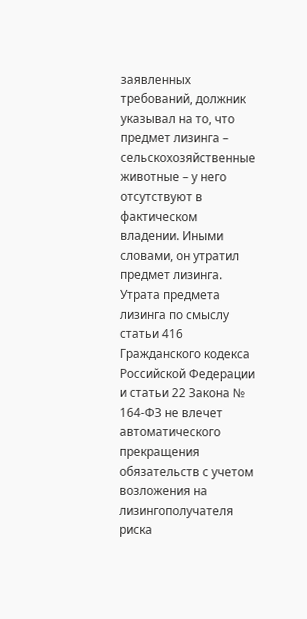заявленных требований, должник указывал на то, что предмет лизинга – сельскохозяйственные животные – у него отсутствуют в фактическом владении. Иными словами, он утратил предмет лизинга.
Утрата предмета лизинга по смыслу статьи 416 Гражданского кодекса Российской Федерации и статьи 22 Закона № 164-ФЗ не влечет автоматического прекращения обязательств с учетом возложения на лизингополучателя риска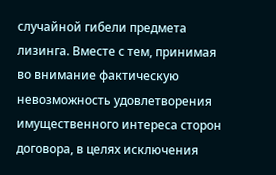случайной гибели предмета лизинга. Вместе с тем, принимая во внимание фактическую невозможность удовлетворения имущественного интереса сторон договора, в целях исключения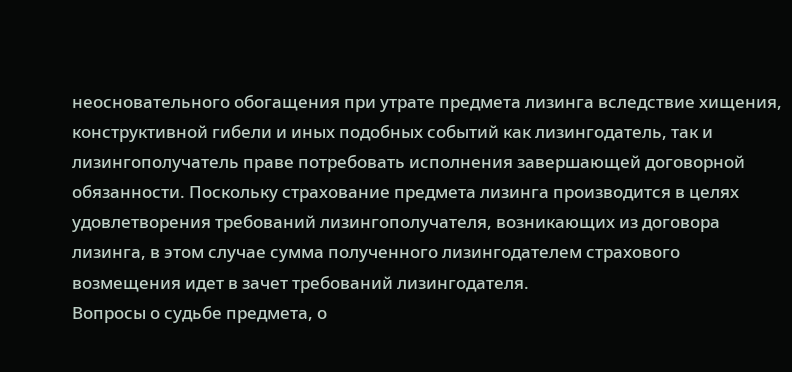неосновательного обогащения при утрате предмета лизинга вследствие хищения, конструктивной гибели и иных подобных событий как лизингодатель, так и лизингополучатель праве потребовать исполнения завершающей договорной обязанности. Поскольку страхование предмета лизинга производится в целях удовлетворения требований лизингополучателя, возникающих из договора лизинга, в этом случае сумма полученного лизингодателем страхового возмещения идет в зачет требований лизингодателя.
Вопросы о судьбе предмета, о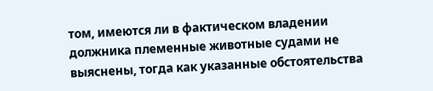том, имеются ли в фактическом владении должника племенные животные судами не выяснены, тогда как указанные обстоятельства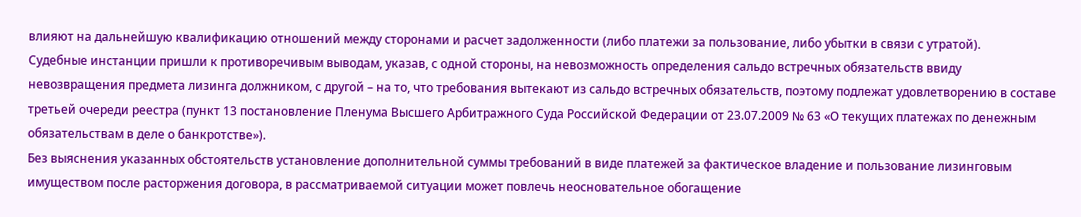влияют на дальнейшую квалификацию отношений между сторонами и расчет задолженности (либо платежи за пользование, либо убытки в связи с утратой).
Судебные инстанции пришли к противоречивым выводам, указав, с одной стороны, на невозможность определения сальдо встречных обязательств ввиду невозвращения предмета лизинга должником, с другой – на то, что требования вытекают из сальдо встречных обязательств, поэтому подлежат удовлетворению в составе третьей очереди реестра (пункт 13 постановление Пленума Высшего Арбитражного Суда Российской Федерации от 23.07.2009 № 63 «О текущих платежах по денежным обязательствам в деле о банкротстве»).
Без выяснения указанных обстоятельств установление дополнительной суммы требований в виде платежей за фактическое владение и пользование лизинговым имуществом после расторжения договора, в рассматриваемой ситуации может повлечь неосновательное обогащение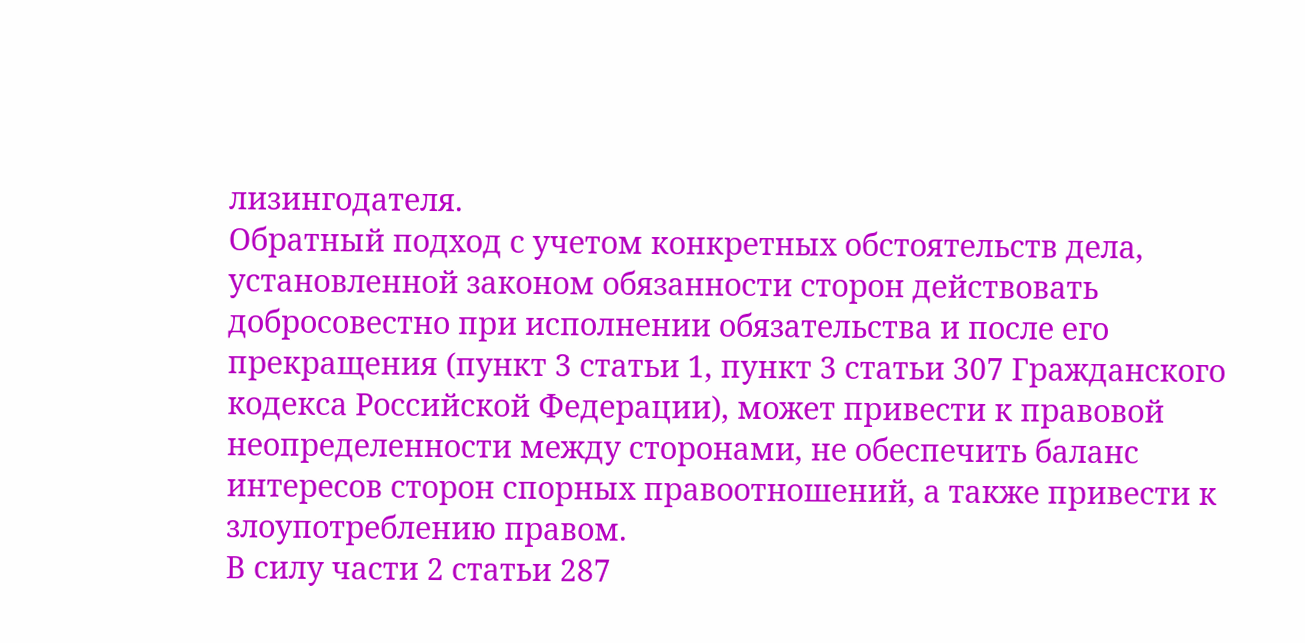лизингодателя.
Обратный подход с учетом конкретных обстоятельств дела, установленной законом обязанности сторон действовать добросовестно при исполнении обязательства и после его прекращения (пункт 3 статьи 1, пункт 3 статьи 307 Гражданского кодекса Российской Федерации), может привести к правовой неопределенности между сторонами, не обеспечить баланс интересов сторон спорных правоотношений, а также привести к злоупотреблению правом.
В силу части 2 статьи 287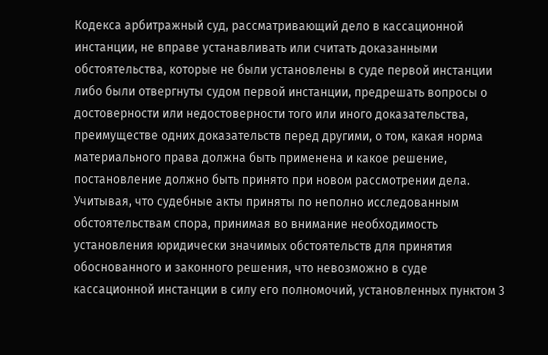Кодекса арбитражный суд, рассматривающий дело в кассационной инстанции, не вправе устанавливать или считать доказанными обстоятельства, которые не были установлены в суде первой инстанции либо были отвергнуты судом первой инстанции, предрешать вопросы о достоверности или недостоверности того или иного доказательства, преимуществе одних доказательств перед другими, о том, какая норма материального права должна быть применена и какое решение, постановление должно быть принято при новом рассмотрении дела.
Учитывая, что судебные акты приняты по неполно исследованным обстоятельствам спора, принимая во внимание необходимость установления юридически значимых обстоятельств для принятия обоснованного и законного решения, что невозможно в суде кассационной инстанции в силу его полномочий, установленных пунктом 3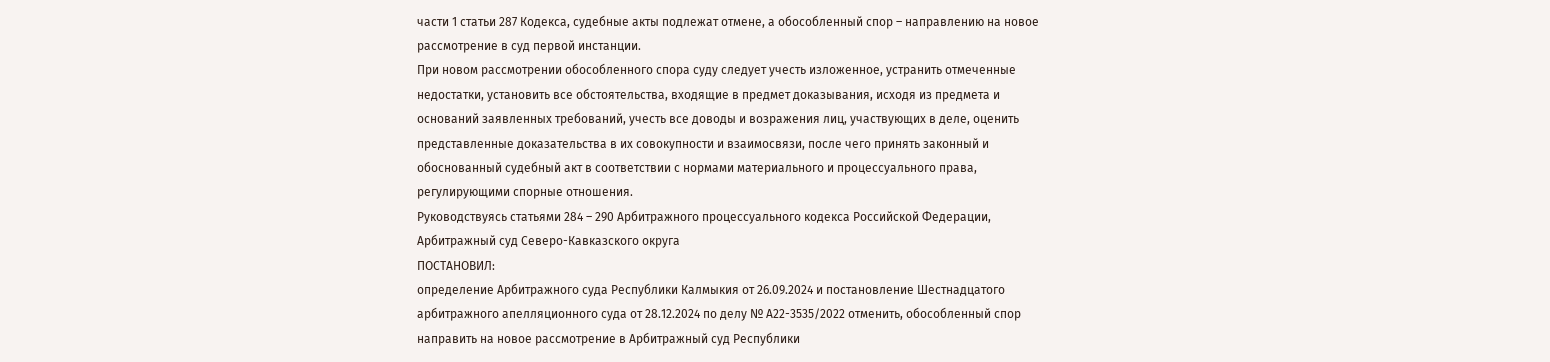части 1 статьи 287 Кодекса, судебные акты подлежат отмене, а обособленный спор – направлению на новое рассмотрение в суд первой инстанции.
При новом рассмотрении обособленного спора суду следует учесть изложенное, устранить отмеченные недостатки, установить все обстоятельства, входящие в предмет доказывания, исходя из предмета и оснований заявленных требований, учесть все доводы и возражения лиц, участвующих в деле, оценить представленные доказательства в их совокупности и взаимосвязи, после чего принять законный и обоснованный судебный акт в соответствии с нормами материального и процессуального права, регулирующими спорные отношения.
Руководствуясь статьями 284 – 290 Арбитражного процессуального кодекса Российской Федерации, Арбитражный суд Северо-Кавказского округа
ПОСТАНОВИЛ:
определение Арбитражного суда Республики Калмыкия от 26.09.2024 и постановление Шестнадцатого арбитражного апелляционного суда от 28.12.2024 по делу № А22-3535/2022 отменить, обособленный спор направить на новое рассмотрение в Арбитражный суд Республики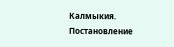Калмыкия.
Постановление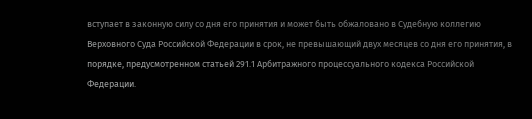вступает в законную силу со дня его принятия и может быть обжаловано в Судебную коллегию Верховного Суда Российской Федерации в срок, не превышающий двух месяцев со дня его принятия, в порядке, предусмотренном статьей 291.1 Арбитражного процессуального кодекса Российской Федерации.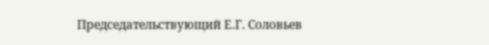Председательствующий Е.Г. Соловьев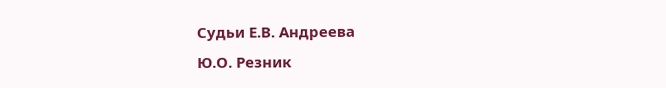Судьи Е.В. Андреева
Ю.О. Резник